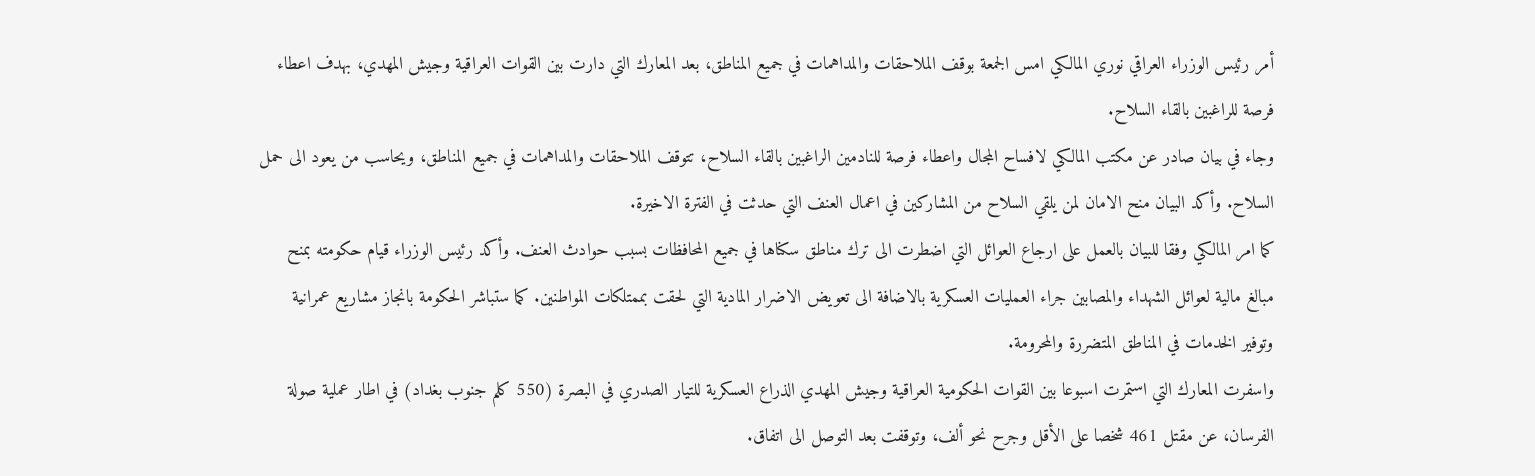أمر رئيس الوزراء العراقي نوري المالكي امس الجمعة بوقف الملاحقات والمداهمات في جميع المناطق، بعد المعارك التي دارت بين القوات العراقية وجيش المهدي، بهدف اعطاء فرصة للراغبين بالقاء السلاح.
وجاء في بيان صادر عن مكتب المالكي لافساح المجال واعطاء فرصة للنادمين الراغبين بالقاء السلاح، تتوقف الملاحقات والمداهمات في جميع المناطق، ويحاسب من يعود الى حمل السلاح. وأكد البيان منح الامان لمن يلقي السلاح من المشاركين في اعمال العنف التي حدثت في الفترة الاخيرة.
كما امر المالكي وفقا للبيان بالعمل على ارجاع العوائل التي اضطرت الى ترك مناطق سكناها في جميع المحافظات بسبب حوادث العنف. وأكد رئيس الوزراء قيام حكومته بمنح مبالغ مالية لعوائل الشهداء والمصابين جراء العمليات العسكرية بالاضافة الى تعويض الاضرار المادية التي لحقت بممتلكات المواطنين. كما ستباشر الحكومة بانجاز مشاريع عمرانية وتوفير الخدمات في المناطق المتضررة والمحرومة.
واسفرت المعارك التي استمرت اسبوعا بين القوات الحكومية العراقية وجيش المهدي الذراع العسكرية للتيار الصدري في البصرة (550 كلم جنوب بغداد) في اطار عملية صولة الفرسان، عن مقتل 461 شخصا على الأقل وجرح نحو ألف، وتوقفت بعد التوصل الى اتفاق.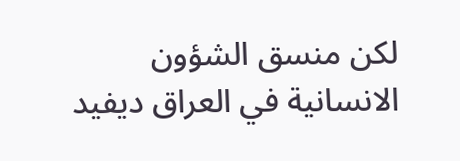لكن منسق الشؤون الانسانية في العراق ديفيد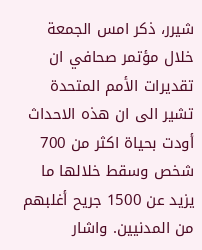شيرر، ذكر امس الجمعة خلال مؤتمر صحافي ان تقديرات الأمم المتحدة تشير الى ان هذه الاحداث أودت بحياة اكثر من 700 شخص وسقط خلالها ما يزيد عن 1500 جريح أغلبهم من المدنيين. واشار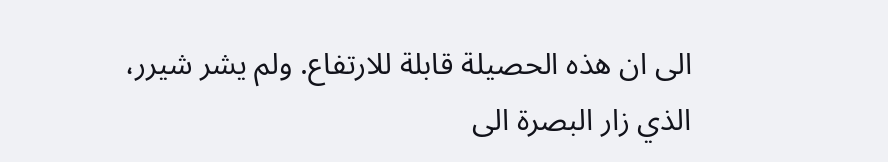الى ان هذه الحصيلة قابلة للارتفاع. ولم يشر شيرر، الذي زار البصرة الى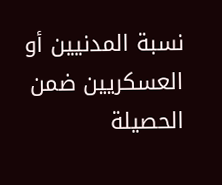نسبة المدنيين أو العسكريين ضمن الحصيلة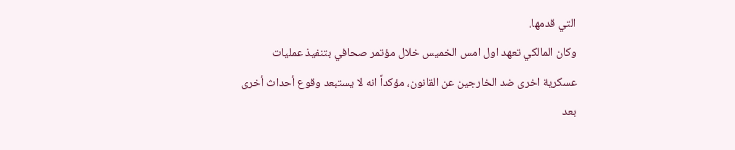التي قدمها.
وكان المالكي تعهد اول امس الخميس خلال مؤتمر صحافي بتنفيذ عمليات عسكرية اخرى ضد الخارجين عن القانون، مؤكداً انه لا يستبعد وقوع أحداث أخرى بعد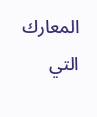المعارك التي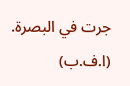جرت في البصرة. (ا.ف.ب)